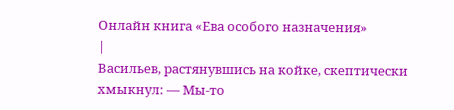Онлайн книга «Ева особого назначения»
|
Васильев, растянувшись на койке, скептически хмыкнул: — Мы-то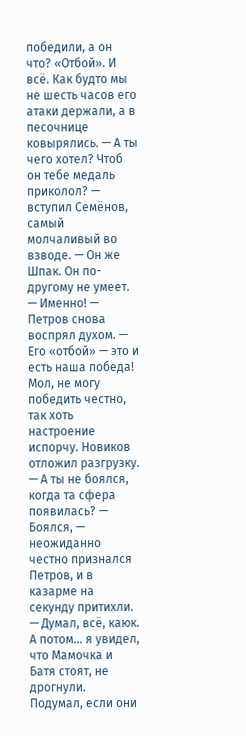победили, а он что? «Отбой». И всё. Как будто мы не шесть часов его атаки держали, а в песочнице ковырялись. — А ты чего хотел? Чтоб он тебе медаль приколол? — вступил Семёнов, самый молчаливый во взводе. — Он же Шпак. Он по-другому не умеет. — Именно! — Петров снова воспрял духом. — Его «отбой» — это и есть наша победа! Мол, не могу победить честно, так хоть настроение испорчу. Новиков отложил разгрузку. — А ты не боялся, когда та сфера появилась? — Боялся, — неожиданно честно признался Петров, и в казарме на секунду притихли. — Думал, всё, каюк. А потом... я увидел, что Мамочка и Батя стоят, не дрогнули. Подумал, если они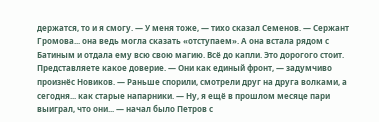держатся, то и я смогу. — У меня тоже, — тихо сказал Семенов. — Сержант Громова... она ведь могла сказать «отступаем». А она встала рядом с Батиным и отдала ему всю свою магию. Всё до капли. Это дорогого стоит. Представляете какое доверие. — Они как единый фронт, — задумчиво произнёс Новиков. — Раньше спорили, смотрели друг на друга волками, а сегодня... как старые напарники. — Ну, я ещё в прошлом месяце пари выиграл, что они... — начал было Петров с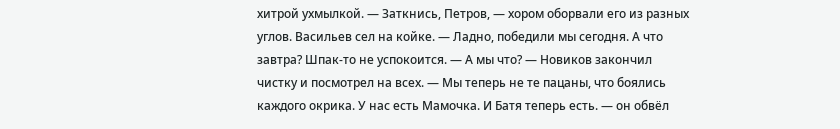хитрой ухмылкой. — Заткнись, Петров, — хором оборвали его из разных углов. Васильев сел на койке. — Ладно, победили мы сегодня. А что завтра? Шпак-то не успокоится. — А мы что? — Новиков закончил чистку и посмотрел на всех. — Мы теперь не те пацаны, что боялись каждого окрика. У нас есть Мамочка. И Батя теперь есть. — он обвёл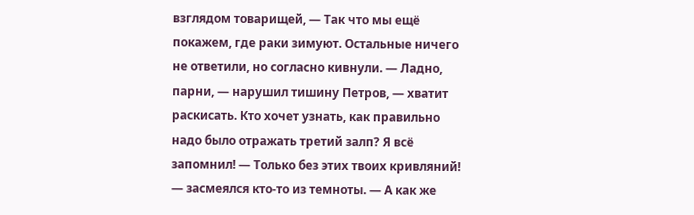взглядом товарищей, — Так что мы ещё покажем, где раки зимуют. Остальные ничего не ответили, но согласно кивнули. — Ладно, парни, — нарушил тишину Петров, — хватит раскисать. Кто хочет узнать, как правильно надо было отражать третий залп? Я всё запомнил! — Только без этих твоих кривляний! — засмеялся кто-то из темноты. — А как же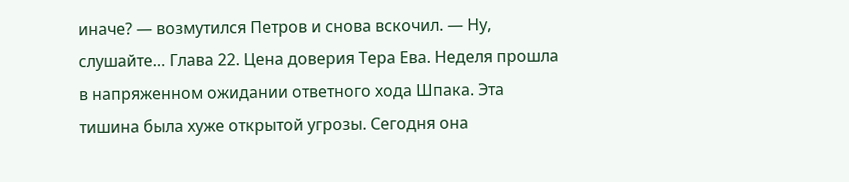иначе? — возмутился Петров и снова вскочил. — Ну, слушайте… Глава 22. Цена доверия Тера Ева. Неделя прошла в напряженном ожидании ответного хода Шпака. Эта тишина была хуже открытой угрозы. Сегодня она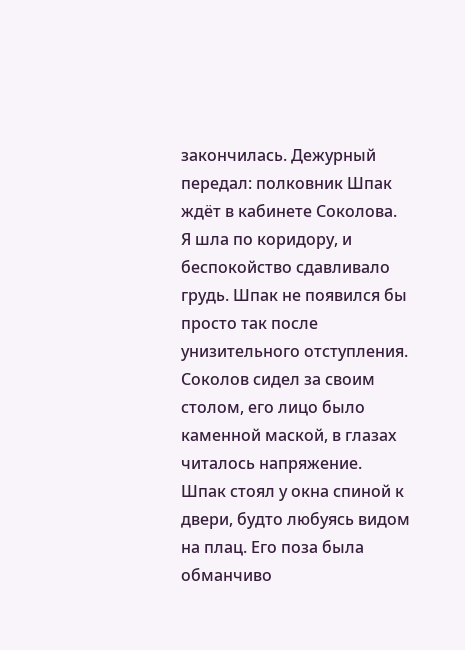закончилась. Дежурный передал: полковник Шпак ждёт в кабинете Соколова. Я шла по коридору, и беспокойство сдавливало грудь. Шпак не появился бы просто так после унизительного отступления. Соколов сидел за своим столом, его лицо было каменной маской, в глазах читалось напряжение. Шпак стоял у окна спиной к двери, будто любуясь видом на плац. Его поза была обманчиво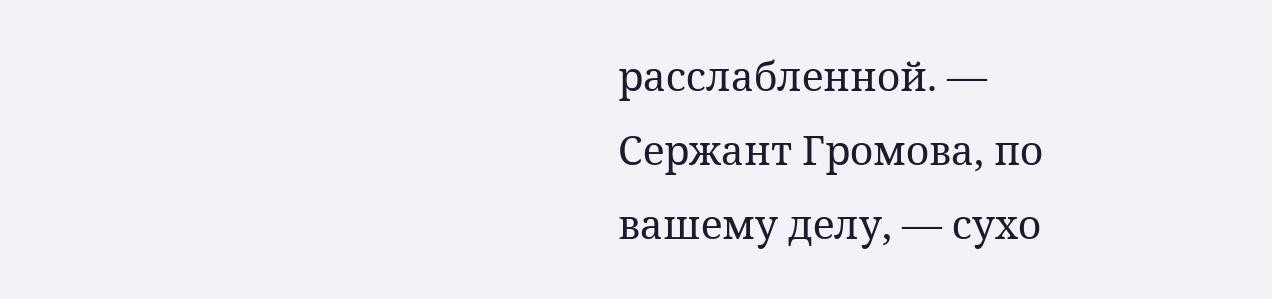расслабленной. — Сержант Громова, по вашему делу, — сухо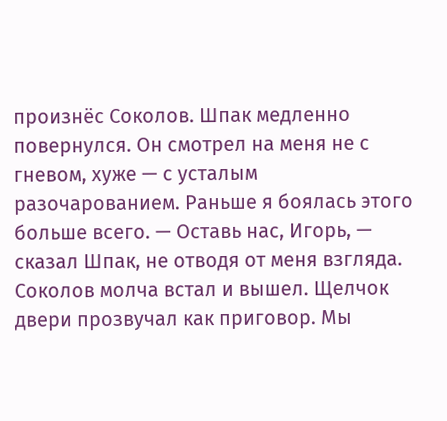произнёс Соколов. Шпак медленно повернулся. Он смотрел на меня не с гневом, хуже — с усталым разочарованием. Раньше я боялась этого больше всего. — Оставь нас, Игорь, — сказал Шпак, не отводя от меня взгляда. Соколов молча встал и вышел. Щелчок двери прозвучал как приговор. Мы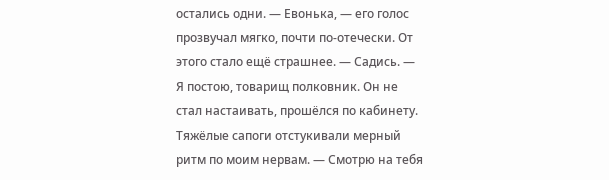остались одни. — Евонька, — его голос прозвучал мягко, почти по-отечески. От этого стало ещё страшнее. — Садись. — Я постою, товарищ полковник. Он не стал настаивать, прошёлся по кабинету. Тяжёлые сапоги отстукивали мерный ритм по моим нервам. — Смотрю на тебя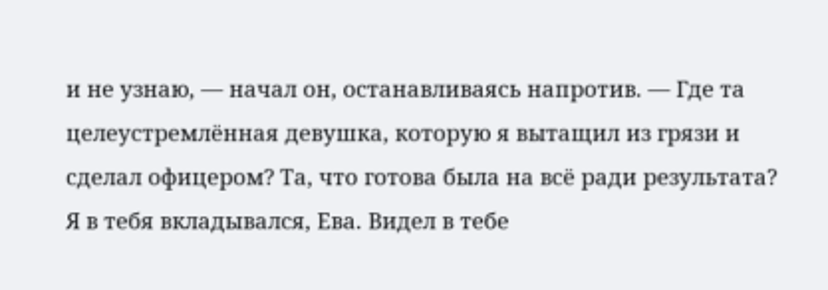и не узнаю, — начал он, останавливаясь напротив. — Где та целеустремлённая девушка, которую я вытащил из грязи и сделал офицером? Та, что готова была на всё ради результата? Я в тебя вкладывался, Ева. Видел в тебе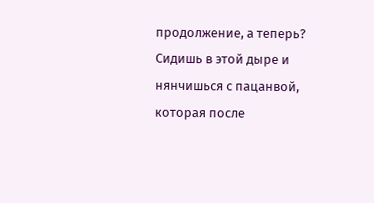продолжение, а теперь? Сидишь в этой дыре и нянчишься с пацанвой, которая после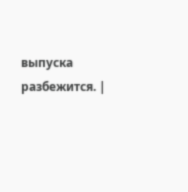выпуска разбежится. |